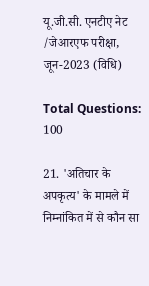यू.जी.सी. एनटीए नेट /जेआरएफ परीक्षा, जून-2023 (विधि)

Total Questions: 100

21. 'अतिचार के अपकृत्य' के मामले में निम्नांकित में से कौन सा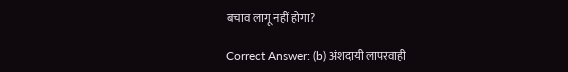बचाव लागू नहीं होगा?

Correct Answer: (b) अंशदायी लापरवाही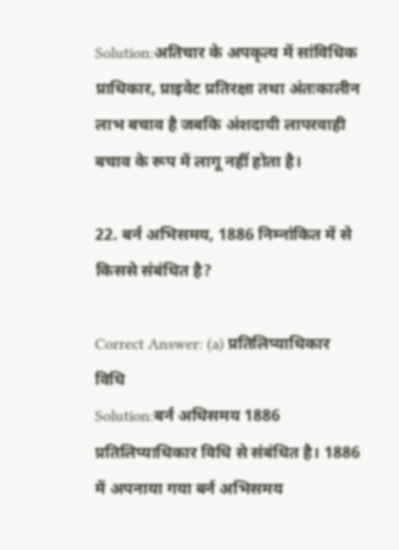Solution:अतिचार के अपकृत्य में सांविधिक प्राधिकार, प्राइवेट प्रतिरक्षा तथा अंतःकालीन लाभ बचाव है जबकि अंशदायी लापरवाही बचाव के रूप में लागू नहीं होता है।

22. बर्न अभिसमय, 1886 निम्नांकित में से किससे संबंधित है?

Correct Answer: (a) प्रतिलिप्याधिकार विधि
Solution:बर्न अधिसमय 1886 प्रतिलिप्याधिकार विधि से संबंधित है। 1886 में अपनाया गया बर्न अभिसमय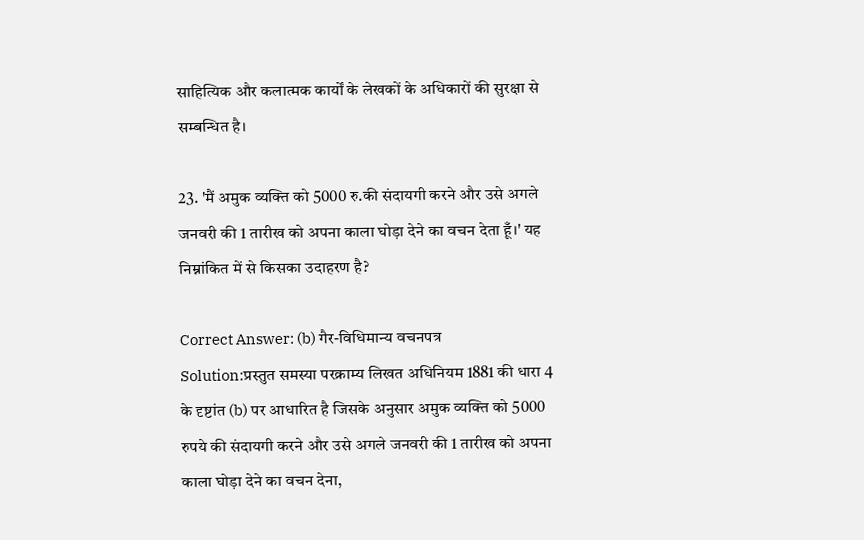साहित्यिक और कलात्मक कार्यों के लेखकों के अधिकारों की सुरक्षा से सम्बन्धित है।

23. 'मैं अमुक व्यक्ति को 5000 रु.की संदायगी करने और उसे अगले जनवरी की 1 तारीख को अपना काला घोड़ा देने का वचन देता हूँ।' यह निम्नांकित में से किसका उदाहरण है?

Correct Answer: (b) गैर-विधिमान्य वचनपत्र
Solution:प्रस्तुत समस्या परक्राम्य लिखत अधिनियम 1881 की धारा 4 के दृष्टांत (b) पर आधारित है जिसके अनुसार अमुक व्यक्ति को 5000 रुपये की संदायगी करने और उसे अगले जनवरी की 1 तारीख को अपना काला घोड़ा देने का वचन देना,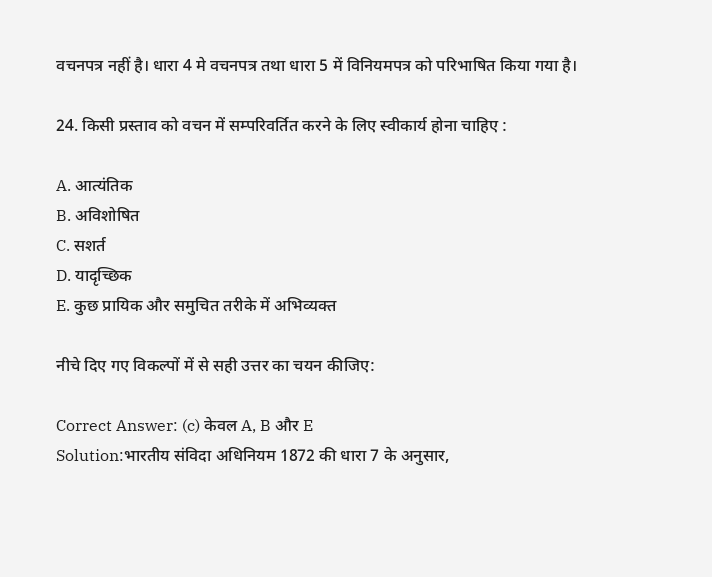वचनपत्र नहीं है। धारा 4 मे वचनपत्र तथा धारा 5 में विनियमपत्र को परिभाषित किया गया है।

24. किसी प्रस्ताव को वचन में सम्परिवर्तित करने के लिए स्वीकार्य होना चाहिए :

A. आत्यंतिक
B. अविशोषित
C. सशर्त
D. यादृच्छिक
E. कुछ प्रायिक और समुचित तरीके में अभिव्यक्त

नीचे दिए गए विकल्पों में से सही उत्तर का चयन कीजिए:

Correct Answer: (c) केवल A, B और E
Solution:भारतीय संविदा अधिनियम 1872 की धारा 7 के अनुसार,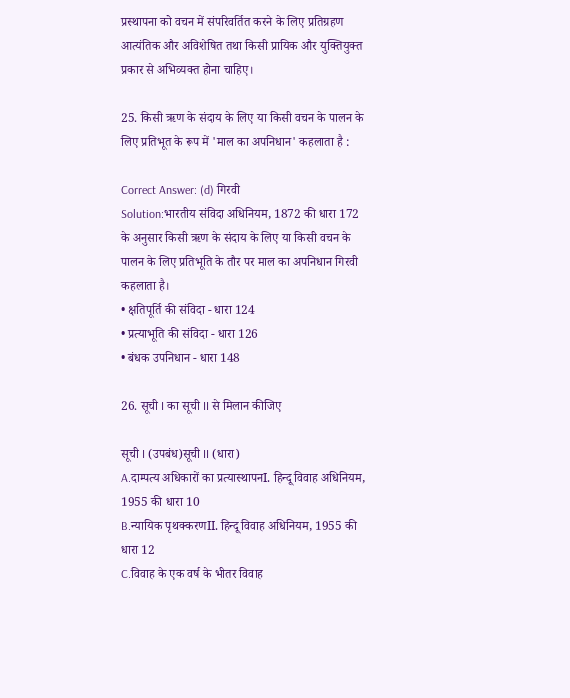प्रस्थापना को वचन में संपरिवर्तित करने के लिए प्रतिग्रहण आत्यंतिक और अविशेषित तथा किसी प्रायिक और युक्तियुक्त प्रकार से अभिव्यक्त होना चाहिए।

25. किसी ऋण के संदाय के लिए या किसी वचन के पालन के लिए प्रतिभूत के रूप में 'माल का अपनिधान' कहलाता है :

Correct Answer: (d) गिरवी
Solution:भारतीय संविदा अधिनियम, 1872 की धारा 172 के अनुसार किसी ऋण के संदाय के लिए या किसी वचन के पालन के लिए प्रतिभूति के तौर पर माल का अपनिधान गिरवी कहलाता है।
• क्षतिपूर्ति की संविदा - धारा 124
• प्रत्याभूति की संविदा - धारा 126
• बंधक उपनिधान - धारा 148

26. सूची I का सूची II से मिलान कीजिए

सूची I (उपबंध)सूची II (धारा)
A.दाम्पत्य अधिकारों का प्रत्यास्थापनI. हिन्दू विवाह अधिनियम, 1955 की धारा 10
B.न्यायिक पृथक्करणII. हिन्दू विवाह अधिनियम, 1955 की धारा 12
C.विवाह के एक वर्ष के भीतर विवाह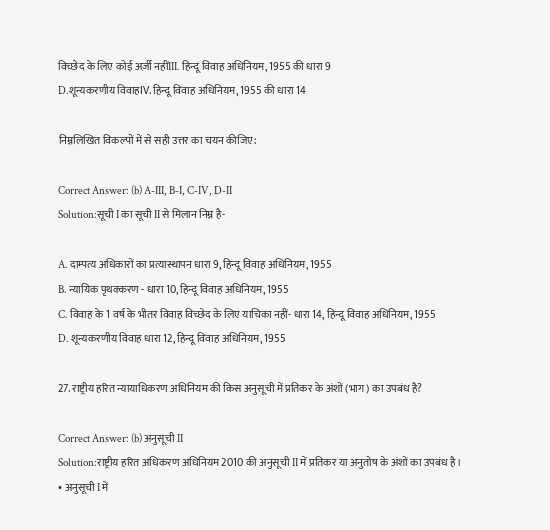विच्छेद के लिए कोई अर्ज़ी नहींIII. हिन्दू विवाह अधिनियम, 1955 की धारा 9
D.शून्यकरणीय विवाहIV. हिन्दू विवाह अधिनियम, 1955 की धारा 14

निम्नलिखित विकल्पों में से सही उत्तर का चयन कीजिए:

Correct Answer: (b) A-III, B-I, C-IV, D-II
Solution:सूची I का सूची II से मिलान निम्न है-

A. दाम्पत्य अधिकारों का प्रत्यास्थापन धारा 9, हिन्दू विवाह अधिनियम, 1955
B. न्यायिक पृथक्करण - धारा 10, हिन्दू विवाह अधिनियम, 1955
C. विवाह के 1 वर्ष के भीतर विवाह विच्छेद के लिए याचिका नहीं- धारा 14, हिन्दू विवाह अधिनियम, 1955
D. शून्यकरणीय विवाह धारा 12, हिन्दू विवाह अधिनियम, 1955

27. राष्ट्रीय हरित न्यायाधिकरण अधिनियम की किस अनुसूची में प्रतिकर के अंशों (भाग) का उपबंध है?

Correct Answer: (b) अनुसूची II
Solution:राष्ट्रीय हरित अधिकरण अधिनियम 2010 की अनुसूची II में प्रतिकर या अनुतोष के अंशों का उपबंध है।
• अनुसूची I में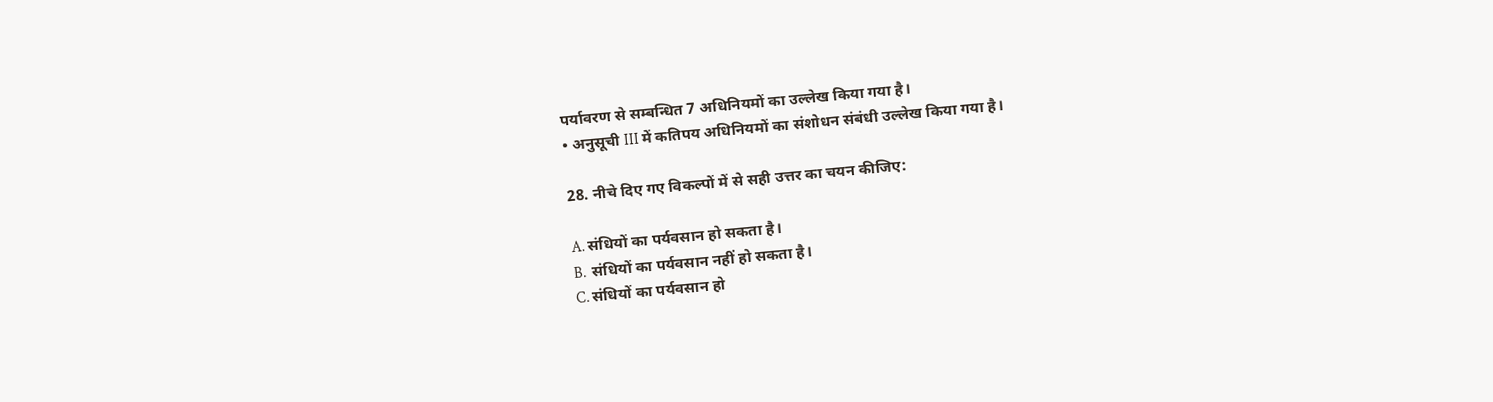पर्यावरण से सम्बन्धित 7 अधिनियमों का उल्लेख किया गया है।
• अनुसूची III में कतिपय अधिनियमों का संशोधन संबंधी उल्लेख किया गया है।

28. नीचे दिए गए विकल्पों में से सही उत्तर का चयन कीजिए:

A. संधियों का पर्यवसान हो सकता है।
B.  संधियों का पर्यवसान नहीं हो सकता है।
C. संधियों का पर्यवसान हो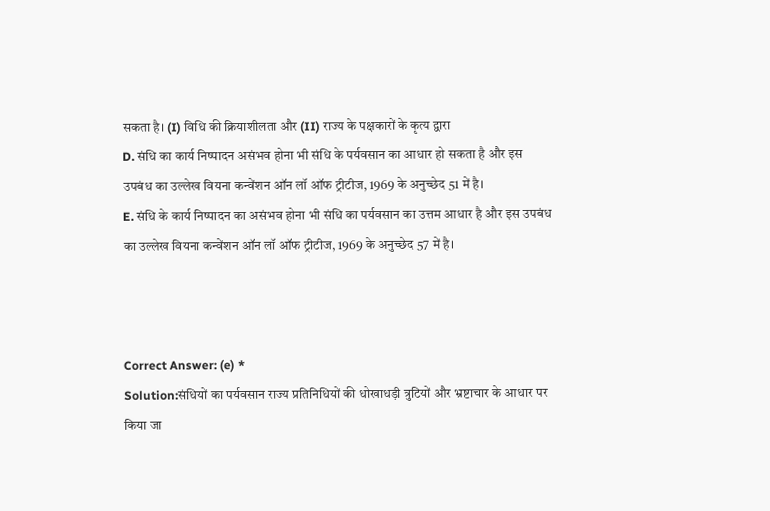सकता है। (I) विधि की क्रियाशीलता और (II) राज्य के पक्षकारों के कृत्य द्वारा
D. संधि का कार्य निष्पादन असंभव होना भी संधि के पर्यवसान का आधार हो सकता है और इस उपबंध का उल्लेख वियना कन्वेंशन ऑन लॉ ऑफ ट्रीटीज, 1969 के अनुच्छेद 51 में है।
E. संधि के कार्य निष्पादन का असंभव होना भी संधि का पर्यवसान का उत्तम आधार है और इस उपबंध का उल्लेख वियना कन्वेंशन ऑन लॉ ऑफ ट्रीटीज, 1969 के अनुच्छेद 57 में है।



Correct Answer: (e) *
Solution:संधियों का पर्यवसान राज्य प्रतिनिधियों की धोखाधड़ी त्रुटियों और भ्रष्टाचार के आधार पर किया जा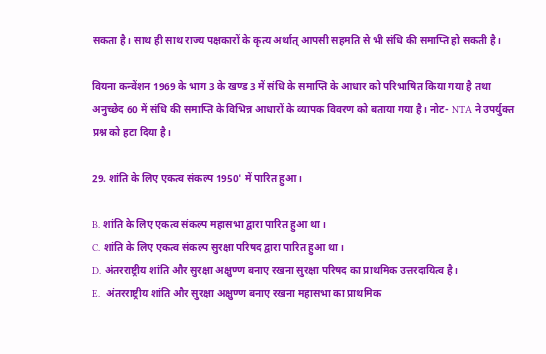सकता है। साथ ही साथ राज्य पक्षकारों के कृत्य अर्थात् आपसी सहमति से भी संधि की समाप्ति हो सकती है।

वियना कन्वेंशन 1969 के भाग 3 के खण्ड 3 में संधि के समाप्ति के आधार को परिभाषित किया गया है तथा अनुच्छेद 60 में संधि की समाप्ति के विभिन्न आधारों के व्यापक विवरण को बताया गया है। नोट- NTA ने उपर्युक्त प्रश्न को हटा दिया है।

29. शांति के लिए एकत्व संकल्प 1950' में पारित हुआ।

B. शांति के लिए एकत्व संकल्प महासभा द्वारा पारित हुआ था।
C. शांति के लिए एकत्व संकल्प सुरक्षा परिषद द्वारा पारित हुआ था।
D. अंतरराष्ट्रीय शांति और सुरक्षा अक्षुण्ण बनाए रखना सुरक्षा परिषद का प्राथमिक उत्तरदायित्व है।
E.  अंतरराष्ट्रीय शांति और सुरक्षा अक्षुण्ण बनाए रखना महासभा का प्राथमिक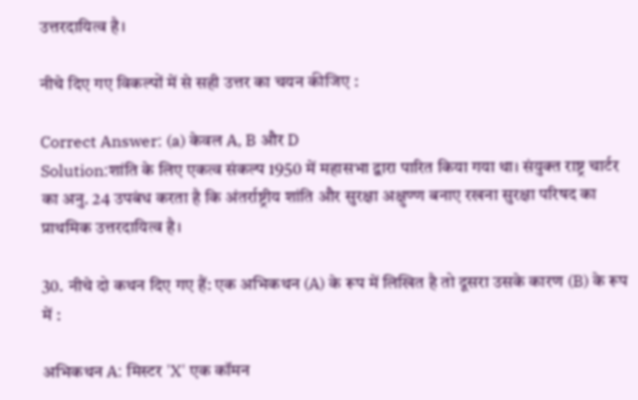उत्तरदायित्व है।

नीचे दिए गए विकल्पों में से सही उत्तर का चयन कीजिए :

Correct Answer: (a) केवल A, B और D
Solution:शांति के लिए एकत्व संकल्प 1950 में महासभा द्वारा पारित किया गया था। संयुक्त राष्ट्र चार्टर का अनु. 24 उपबंध करता है कि अंतर्राष्ट्रीय शांति और सुरक्षा अक्षुण्ण बनाए रखना सुरक्षा परिषद का प्राथमिक उत्तरदायित्व है।

30. नीचे दो कथन दिए गए हैं: एक अभिकथन (A) के रूप में लिखित है तो दूसरा उसके कारण (B) के रूप में :

अभिकथन A: मिस्टर 'X' एक कॉमन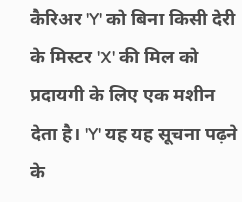कैरिअर 'Y' को बिना किसी देरी के मिस्टर 'X' की मिल को प्रदायगी के लिए एक मशीन देता है। 'Y' यह यह सूचना पढ़ने के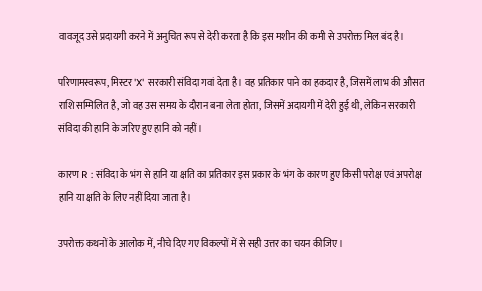वावजूद उसे प्रदायगी करने में अनुचित रूप से देरी करता है कि इस मशीन की कमी से उपरोक्त मिल बंद है।

परिणामस्वरूप, मिस्टर 'X' सरकारी संविदा गवां देता है। वह प्रतिकार पाने का हकदार है, जिसमें लाभ की औसत राशि सम्मिलित है, जो वह उस समय के दौरान बना लेता होता, जिसमें अदायगी में देरी हुई थी, लेकिन सरकारी संविदा की हानि के जरिए हुए हानि को नहीं।

कारण R : संविदा के भंग से हानि या क्षति का प्रतिकार इस प्रकार के भंग के कारण हुए किसी परोक्ष एवं अपरोक्ष हानि या क्षति के लिए नहीं दिया जाता है।

उपरोक्त कथनों के आलोक में, नीचे दिए गए विकल्पों में से सही उत्तर का चयन कीजिए।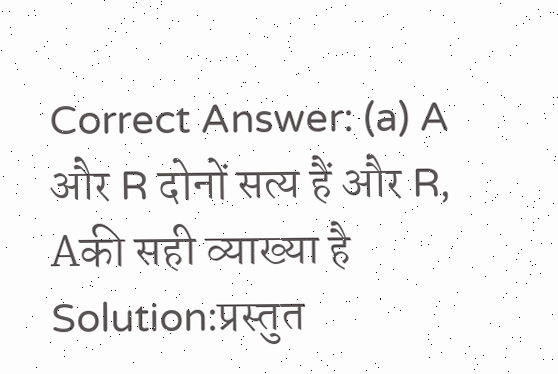Correct Answer: (a) A और R दोनों सत्य हैं और R, Aकी सही व्याख्या है
Solution:प्रस्तुत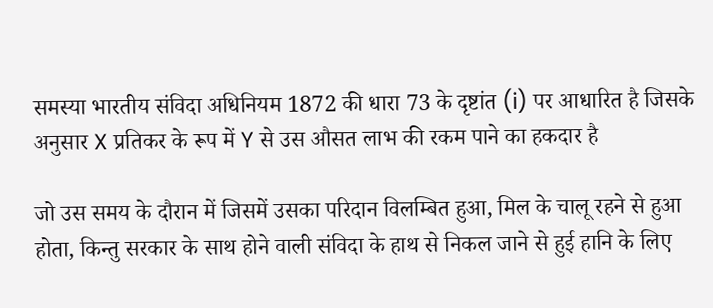समस्या भारतीय संविदा अधिनियम 1872 की धारा 73 के दृष्टांत (i) पर आधारित है जिसके अनुसार X प्रतिकर के रूप में Y से उस औसत लाभ की रकम पाने का हकदार है

जो उस समय के दौरान में जिसमें उसका परिदान विलम्बित हुआ, मिल के चालू रहने से हुआ होता, किन्तु सरकार के साथ होने वाली संविदा के हाथ से निकल जाने से हुई हानि के लिए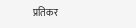प्रतिकर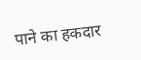पाने का हकदार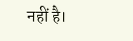नहीं है।